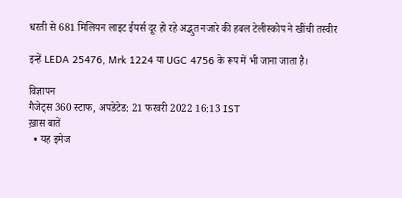धरती से 681 मिलियन लाइट ईयर्स दूर हो रहे अद्भुत नजारे की हबल टेलीस्कोप ने खींची तस्वीर

इन्‍हें LEDA 25476, Mrk 1224 या UGC 4756 के रूप में भी जाना जाता है।

विज्ञापन
गैजेट्स 360 स्टाफ, अपडेटेड: 21 फरवरी 2022 16:13 IST
ख़ास बातें
  • यह इमेज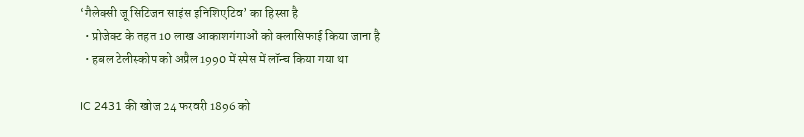‘गैलेक्‍सी जू सिटिजन साइंस इनिशिएटिव’ का हिस्‍सा है
  • प्रोजेक्‍ट के तहत 10 लाख आकाशगंगाओं को क्‍लासिफाई किया जाना है
  • हबल टेलीस्‍कोप को अप्रैल 1990 में स्‍पेस में लॉन्‍च किया गया था

IC 2431 की खोज 24 फरवरी 1896 को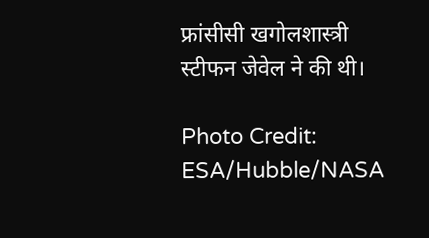फ्रांसीसी खगोलशास्त्री स्टीफन जेवेल ने की थी।

Photo Credit: ESA/Hubble/NASA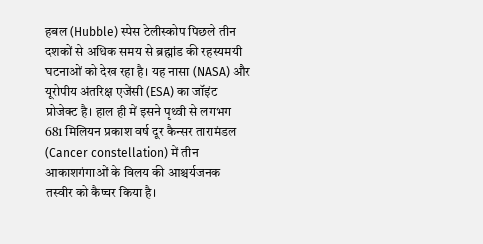हबल (Hubble) स्पेस टेलीस्कोप पिछले तीन दशकों से अधिक समय से ब्रह्मांड की रहस्‍यमयी घटनाओं को देख रहा है। यह नासा (NASA) और यूरोपीय अंतरिक्ष एजेंसी (ESA) का जॉइंट प्रोजेक्‍ट है। हाल ही में इसने पृथ्वी से लगभग 681 मिलियन प्रकाश वर्ष दूर कैन्‍सर तारामंडल (Cancer constellation) में तीन आकाशगंगाओं के विलय की आश्चर्यजनक तस्‍वीर को कैप्‍चर किया है।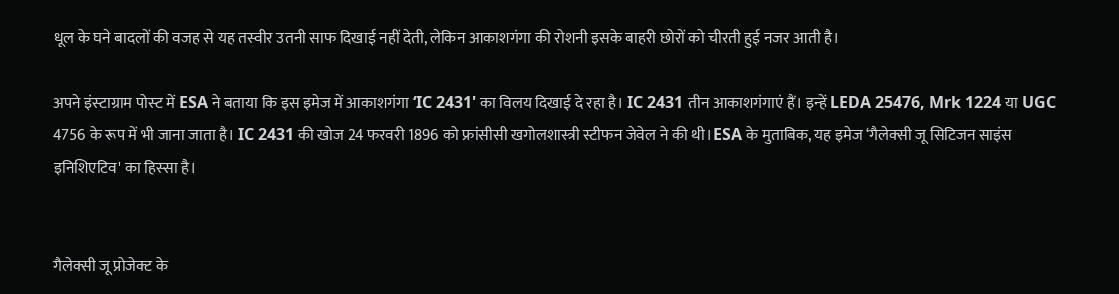धूल के घने बादलों की वजह से यह तस्‍वीर उतनी साफ दिखाई नहीं देती, लेकिन आकाशगंगा की रोशनी इसके बाहरी छोरों को चीरती हुई नजर आती है।

अपने इंस्‍टाग्राम पोस्‍ट में ESA ने बताया कि इस इमेज में आकाशगंगा ‘IC 2431' का विलय दिखाई दे रहा है। IC 2431 तीन आकाशगंगाएं हैं। इन्‍हें LEDA 25476, Mrk 1224 या UGC 4756 के रूप में भी जाना जाता है। IC 2431 की खोज 24 फरवरी 1896 को फ्रांसीसी खगोलशास्त्री स्टीफन जेवेल ने की थी।ESA के मुताबिक, यह इमेज ‘गैलेक्‍सी जू सिटिजन साइंस इनिशिएटिव' का हिस्‍सा है।


गैलेक्‍सी जू प्रोजेक्‍ट के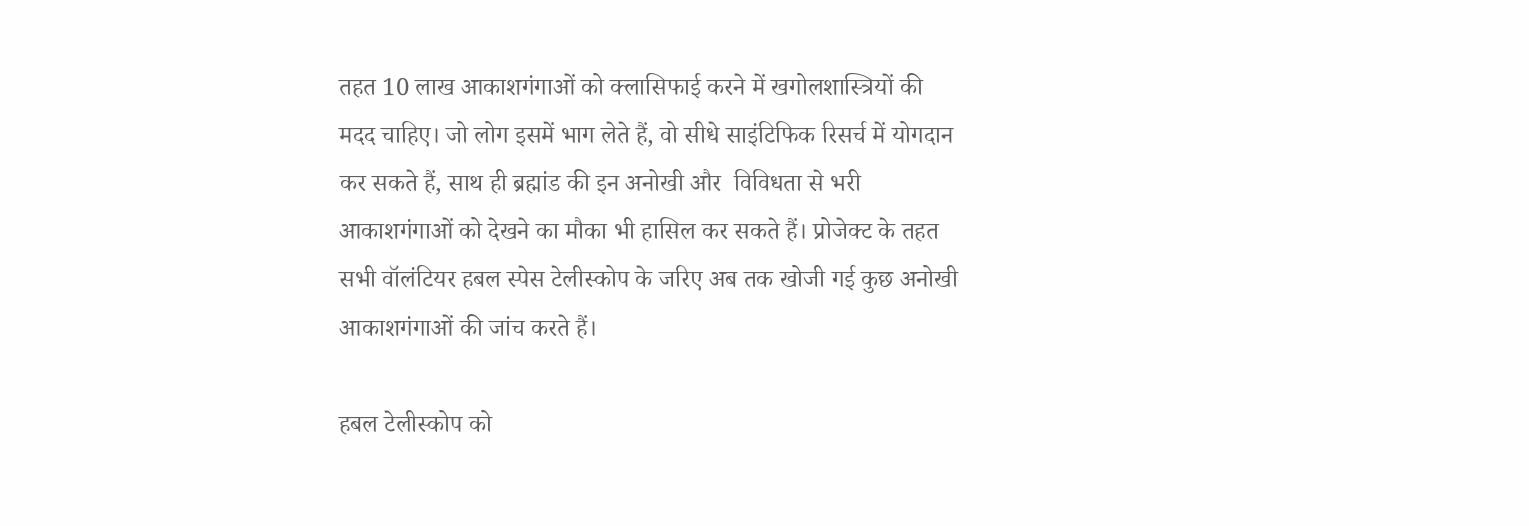तहत 10 लाख आकाशगंगाओं को क्‍लासिफाई करने में खगोलशास्त्रियों की मदद चाहिए। जो लोग इसमें भाग लेते हैं, वो सीधे साइंटिफ‍िक रिसर्च में योगदान कर सकते हैं, साथ ही ब्रह्मांड की इन अनोखी और  विविधता से भरी आकाशगंगाओं को देखने का मौका भी हासिल कर सकते हैं। प्रोजेक्‍ट के तहत सभी वॉलंटियर हबल स्‍पेस टेलीस्‍कोप के जरिए अब तक खोजी गई कुछ अनोखी आकाशगंगाओं की जांच करते हैं।

हबल टेलीस्‍कोप को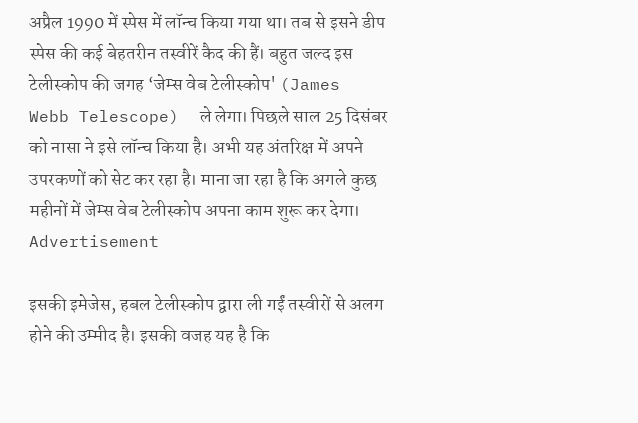अप्रैल 1990 में स्‍पेस में लॉन्‍च किया गया था। तब से इसने डीप स्‍पेस की कई बेहतरीन तस्‍वीरें कैद की हैं। बहुत जल्‍द इस टेलीस्‍कोप की जगह ‘जेम्‍स वेब टेलीस्‍कोप' (James Webb Telescope)  ले लेगा। पिछले साल 25 दिसंबर को नासा ने इसे लॉन्‍च किया है। अभी यह अंतर‍िक्ष में अपने उपरकणों को सेट कर रहा है। माना जा रहा है कि अगले कुछ महीनों में जेम्‍स वेब टेलीस्‍कोप अपना काम शुरू कर देगा।
Advertisement

इसकी इमेजेस, हबल टेलीस्कोप द्वारा ली गईं तस्‍वीरों से अलग होने की उम्मीद है। इसकी वजह यह है कि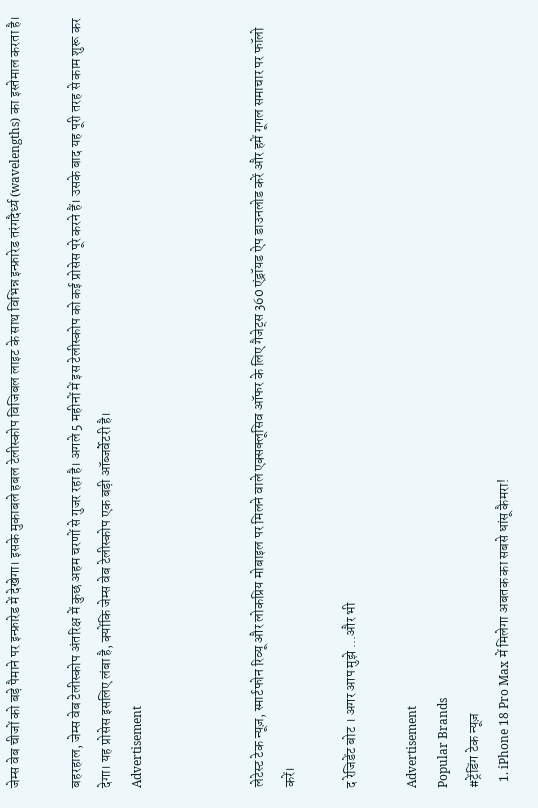जेम्‍स वेब चीजों को बड़े पैमाने पर इन्फ्रारेड में देखेगा। इसके मुकाबले हबल टेलीस्‍कोप विजिबल लाइट के साथ विभिन्न इन्फ्रारेड तरंगदैर्ध्य (wavelengths) का इस्‍तेमाल करता है।

बहरहाल, जेम्‍स वेब टेलीस्‍कोप अंतरिक्ष में कुछ अहम चरणों से गुजर रहा है। अगले 5 महीनों में इस टेलीस्‍कोप को कई प्रोसेस पूरे करने हैं। उसके बाद यह पूरी तरह से काम शुरू कर देगा। यह प्रोसेस इसलिए लंबा है, क्योंकि जेम्स वेब टेलीस्कोप एक बड़ी ऑब्‍जर्वेटरी है।
Advertisement



लेटेस्ट टेक न्यूज़, स्मार्टफोन रिव्यू और लोकप्रिय मोबाइल पर मिलने वाले एक्सक्लूसिव ऑफर के लिए गैजेट्स 360 एंड्रॉयड ऐप डाउनलोड करें और हमें गूगल समाचार पर फॉलो करें।

द रेजिडेंट बोट । अगर आप मुझे ...और भी

Advertisement
Popular Brands
#ट्रेंडिंग टेक न्यूज़
  1. iPhone 18 Pro Max में मिलेगा अबतक का सबसे धांसू कैमरा!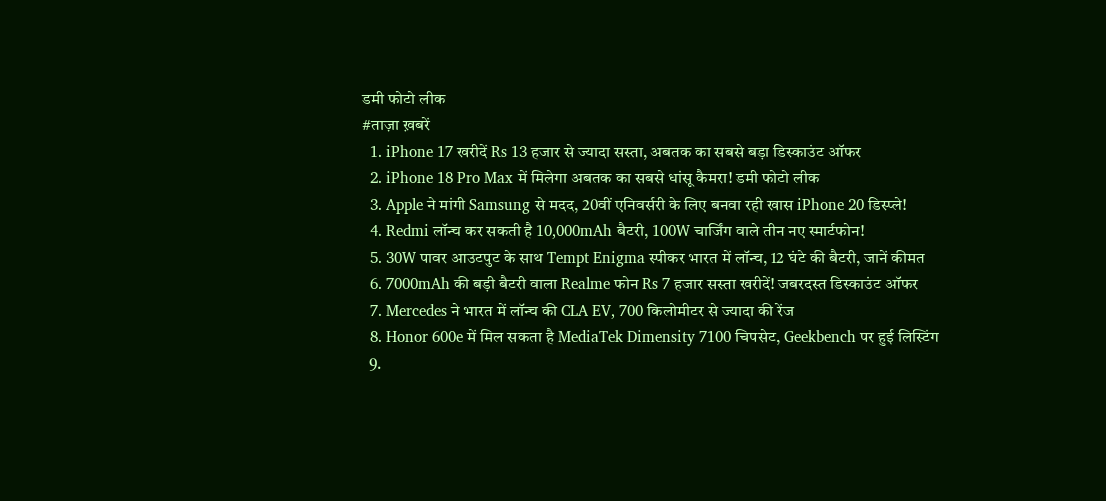डमी फोटो लीक
#ताज़ा ख़बरें
  1. iPhone 17 खरीदें Rs 13 हजार से ज्यादा सस्ता, अबतक का सबसे बड़ा डिस्काउंट ऑफर
  2. iPhone 18 Pro Max में मिलेगा अबतक का सबसे धांसू कैमरा! डमी फोटो लीक
  3. Apple ने मांगी Samsung से मदद, 20वीं एनिवर्सरी के लिए बनवा रही खास iPhone 20 डिस्प्ले!
  4. Redmi लॉन्च कर सकती है 10,000mAh बैटरी, 100W चार्जिंग वाले तीन नए स्मार्टफोन!
  5. 30W पावर आउटपुट के साथ Tempt Enigma स्पीकर भारत में लॉन्च, 12 घंटे की बैटरी, जानें कीमत
  6. 7000mAh की बड़ी बैटरी वाला Realme फोन Rs 7 हजार सस्ता खरीदें! जबरदस्त डिस्काउंट ऑफर
  7. Mercedes ने भारत में लॉन्च की CLA EV, 700 किलोमीटर से ज्यादा की रेंज
  8. Honor 600e में मिल सकता है MediaTek Dimensity 7100 चिपसेट, Geekbench पर हुई लिस्टिंग
  9.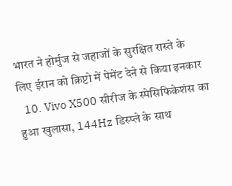भारत ने होर्मुज से जहाजों के सुरक्षित रास्ते के लिए ईरान को क्रिप्टो में पेमेंट देने से किया इनकार
  10. Vivo X500 सीरीज के स्पेसिफिकेशंस का हुआ खुलासा, 144Hz डिस्प्ले के साथ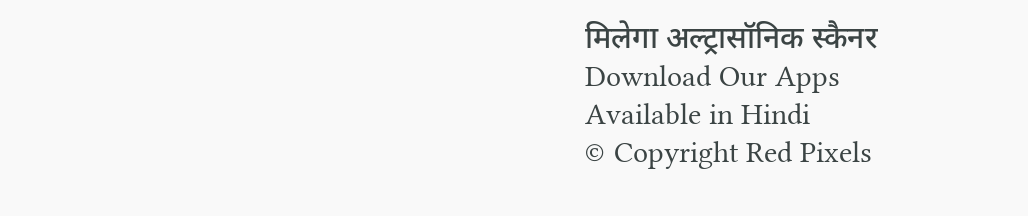मिलेगा अल्ट्रासॉनिक स्कैनर
Download Our Apps
Available in Hindi
© Copyright Red Pixels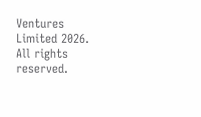Ventures Limited 2026. All rights reserved.